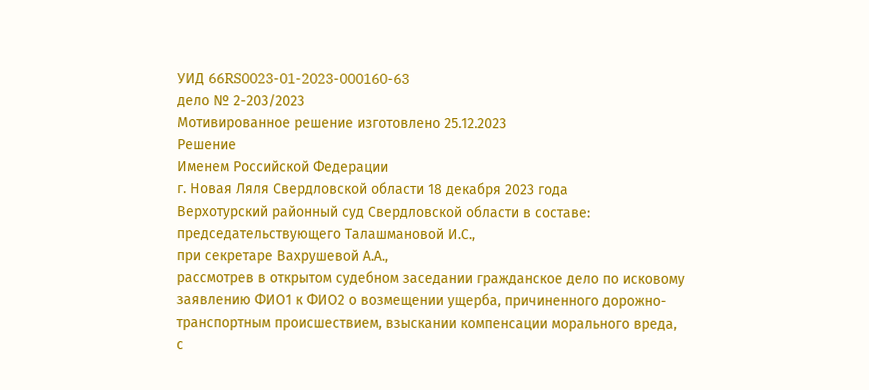УИД 66RS0023-01-2023-000160-63
дело № 2-203/2023
Мотивированное решение изготовлено 25.12.2023
Решение
Именем Российской Федерации
г. Новая Ляля Свердловской области 18 декабря 2023 года
Верхотурский районный суд Свердловской области в составе:
председательствующего Талашмановой И.С.,
при секретаре Вахрушевой А.А.,
рассмотрев в открытом судебном заседании гражданское дело по исковому заявлению ФИО1 к ФИО2 о возмещении ущерба, причиненного дорожно-транспортным происшествием, взыскании компенсации морального вреда,
с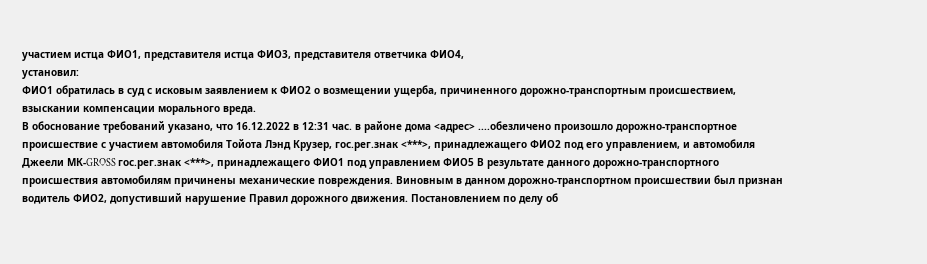участием истца ФИО1, представителя истца ФИО3, представителя ответчика ФИО4,
установил:
ФИО1 обратилась в суд с исковым заявлением к ФИО2 о возмещении ущерба, причиненного дорожно-транспортным происшествием, взыскании компенсации морального вреда.
В обоснование требований указано, что 16.12.2022 в 12:31 час. в районе дома <адрес> ....обезличено произошло дорожно-транспортное происшествие с участием автомобиля Тойота Лэнд Крузер, гос.рег.знак <***>, принадлежащего ФИО2 под его управлением, и автомобиля Джеели МК-GROSS гос.рег.знак <***>, принадлежащего ФИО1 под управлением ФИО5 В результате данного дорожно-транспортного происшествия автомобилям причинены механические повреждения. Виновным в данном дорожно-транспортном происшествии был признан водитель ФИО2, допустивший нарушение Правил дорожного движения. Постановлением по делу об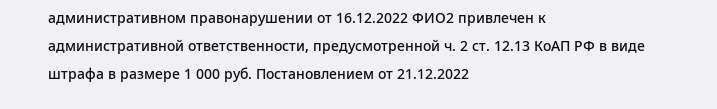административном правонарушении от 16.12.2022 ФИО2 привлечен к административной ответственности, предусмотренной ч. 2 ст. 12.13 КоАП РФ в виде штрафа в размере 1 000 руб. Постановлением от 21.12.2022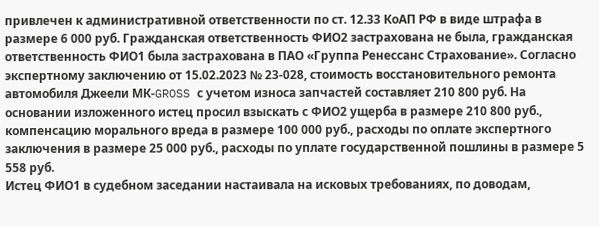привлечен к административной ответственности по ст. 12.33 КоАП РФ в виде штрафа в размере 6 000 руб. Гражданская ответственность ФИО2 застрахована не была, гражданская ответственность ФИО1 была застрахована в ПАО «Группа Ренессанс Страхование». Согласно экспертному заключению от 15.02.2023 № 23-028, стоимость восстановительного ремонта автомобиля Джеели МК-GROSS с учетом износа запчастей составляет 210 800 руб. На основании изложенного истец просил взыскать с ФИО2 ущерба в размере 210 800 руб., компенсацию морального вреда в размере 100 000 руб., расходы по оплате экспертного заключения в размере 25 000 руб., расходы по уплате государственной пошлины в размере 5 558 руб.
Истец ФИО1 в судебном заседании настаивала на исковых требованиях, по доводам,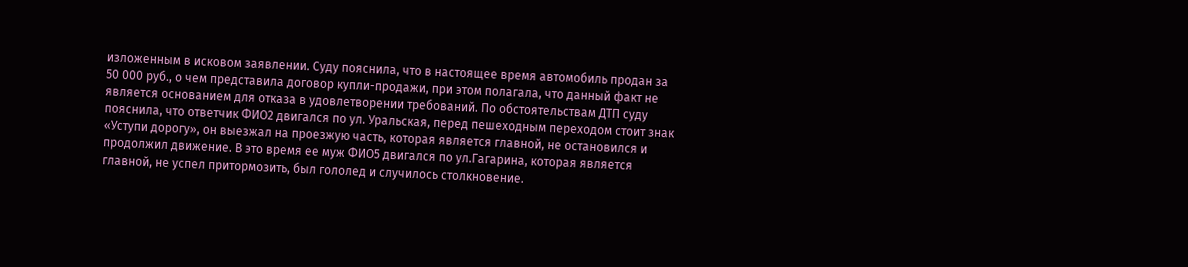изложенным в исковом заявлении. Суду пояснила, что в настоящее время автомобиль продан за 50 000 руб., о чем представила договор купли-продажи, при этом полагала, что данный факт не является основанием для отказа в удовлетворении требований. По обстоятельствам ДТП суду пояснила, что ответчик ФИО2 двигался по ул. Уральская, перед пешеходным переходом стоит знак «Уступи дорогу», он выезжал на проезжую часть, которая является главной, не остановился и продолжил движение. В это время ее муж ФИО5 двигался по ул.Гагарина, которая является главной, не успел притормозить, был гололед и случилось столкновение.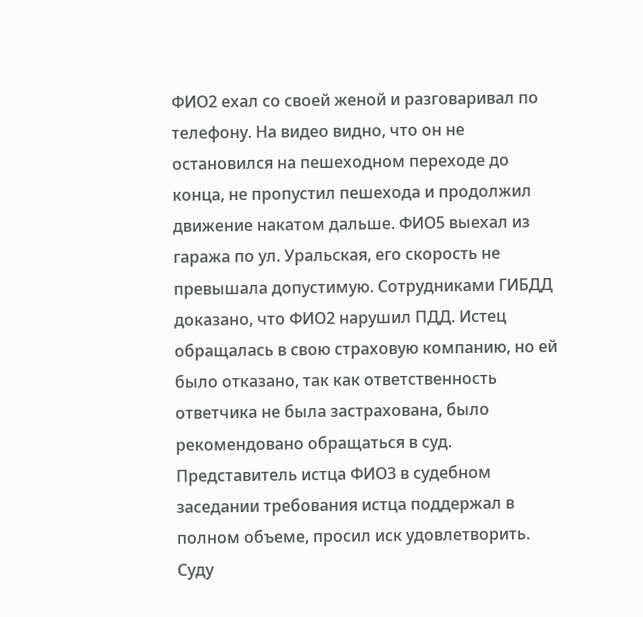ФИО2 ехал со своей женой и разговаривал по телефону. На видео видно, что он не остановился на пешеходном переходе до конца, не пропустил пешехода и продолжил движение накатом дальше. ФИО5 выехал из гаража по ул. Уральская, его скорость не превышала допустимую. Сотрудниками ГИБДД доказано, что ФИО2 нарушил ПДД. Истец обращалась в свою страховую компанию, но ей было отказано, так как ответственность ответчика не была застрахована, было рекомендовано обращаться в суд.
Представитель истца ФИО3 в судебном заседании требования истца поддержал в полном объеме, просил иск удовлетворить. Суду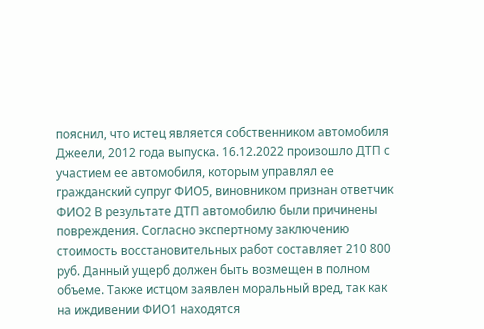пояснил, что истец является собственником автомобиля Джеели, 2012 года выпуска. 16.12.2022 произошло ДТП с участием ее автомобиля, которым управлял ее гражданский супруг ФИО5, виновником признан ответчик ФИО2 В результате ДТП автомобилю были причинены повреждения. Согласно экспертному заключению стоимость восстановительных работ составляет 210 800 руб. Данный ущерб должен быть возмещен в полном объеме. Также истцом заявлен моральный вред, так как на иждивении ФИО1 находятся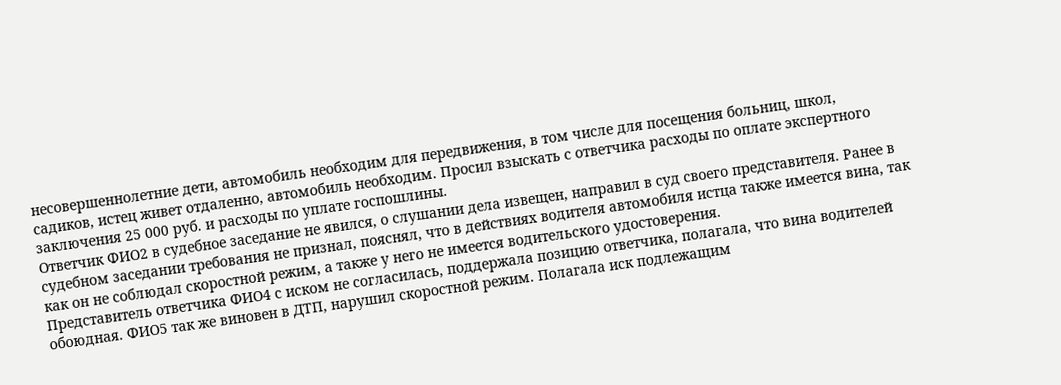несовершеннолетние дети, автомобиль необходим для передвижения, в том числе для посещения больниц, школ, садиков, истец живет отдаленно, автомобиль необходим. Просил взыскать с ответчика расходы по оплате экспертного заключения 25 000 руб. и расходы по уплате госпошлины.
Ответчик ФИО2 в судебное заседание не явился, о слушании дела извещен, направил в суд своего представителя. Ранее в судебном заседании требования не признал, пояснял, что в действиях водителя автомобиля истца также имеется вина, так как он не соблюдал скоростной режим, а также у него не имеется водительского удостоверения.
Представитель ответчика ФИО4 с иском не согласилась, поддержала позицию ответчика, полагала, что вина водителей обоюдная. ФИО5 так же виновен в ДТП, нарушил скоростной режим. Полагала иск подлежащим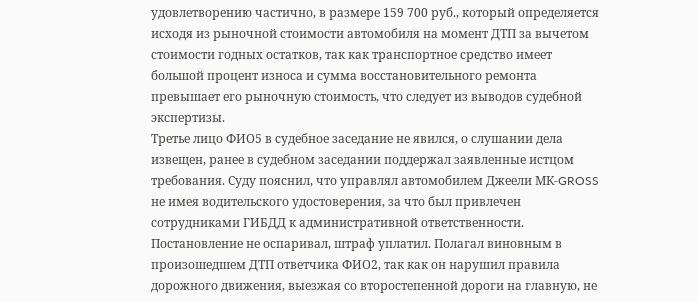удовлетворению частично, в размере 159 700 руб., который определяется исходя из рыночной стоимости автомобиля на момент ДТП за вычетом стоимости годных остатков, так как транспортное средство имеет большой процент износа и сумма восстановительного ремонта превышает его рыночную стоимость, что следует из выводов судебной экспертизы.
Третье лицо ФИО5 в судебное заседание не явился, о слушании дела извещен, ранее в судебном заседании поддержал заявленные истцом требования. Суду пояснил, что управлял автомобилем Джеели МК-GROSS не имея водительского удостоверения, за что был привлечен сотрудниками ГИБДД к административной ответственности. Постановление не оспаривал, штраф уплатил. Полагал виновным в произошедшем ДТП ответчика ФИО2, так как он нарушил правила дорожного движения, выезжая со второстепенной дороги на главную, не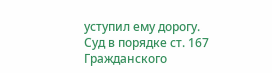уступил ему дорогу.
Суд в порядке ст. 167 Гражданского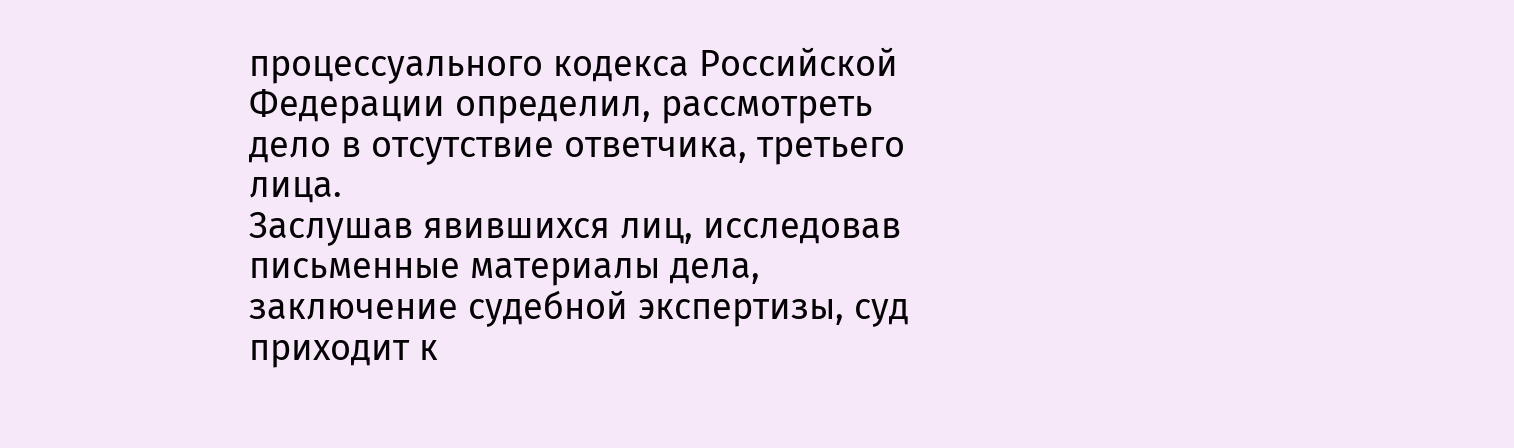процессуального кодекса Российской Федерации определил, рассмотреть дело в отсутствие ответчика, третьего лица.
Заслушав явившихся лиц, исследовав письменные материалы дела, заключение судебной экспертизы, суд приходит к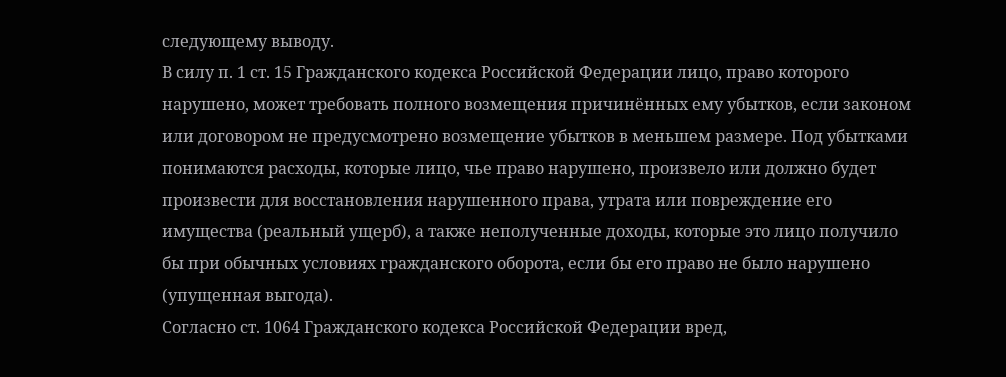следующему выводу.
В силу п. 1 ст. 15 Гражданского кодекса Российской Федерации лицо, право которого нарушено, может требовать полного возмещения причинённых ему убытков, если законом или договором не предусмотрено возмещение убытков в меньшем размере. Под убытками понимаются расходы, которые лицо, чье право нарушено, произвело или должно будет произвести для восстановления нарушенного права, утрата или повреждение его имущества (реальный ущерб), а также неполученные доходы, которые это лицо получило бы при обычных условиях гражданского оборота, если бы его право не было нарушено (упущенная выгода).
Согласно ст. 1064 Гражданского кодекса Российской Федерации вред,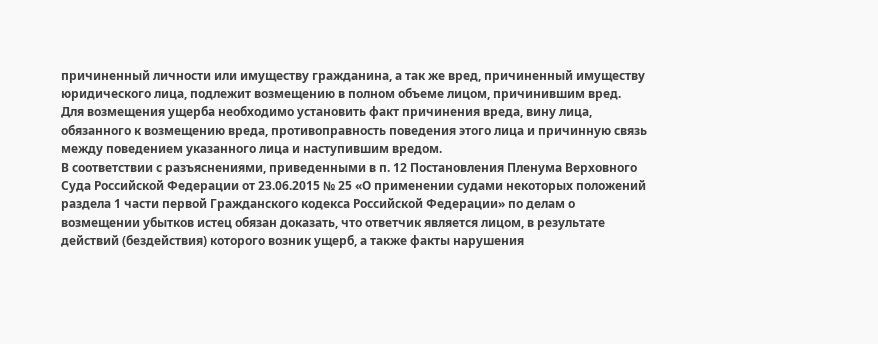причиненный личности или имуществу гражданина, а так же вред, причиненный имуществу юридического лица, подлежит возмещению в полном объеме лицом, причинившим вред.
Для возмещения ущерба необходимо установить факт причинения вреда, вину лица, обязанного к возмещению вреда, противоправность поведения этого лица и причинную связь между поведением указанного лица и наступившим вредом.
В соответствии с разъяснениями, приведенными в п. 12 Постановления Пленума Верховного Суда Российской Федерации от 23.06.2015 № 25 «О применении судами некоторых положений раздела 1 части первой Гражданского кодекса Российской Федерации» по делам о возмещении убытков истец обязан доказать, что ответчик является лицом, в результате действий (бездействия) которого возник ущерб, а также факты нарушения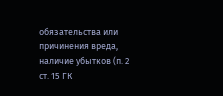обязательства или причинения вреда, наличие убытков (п. 2 ст. 15 ГК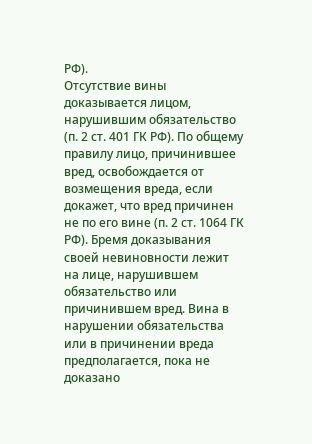РФ).
Отсутствие вины доказывается лицом, нарушившим обязательство (п. 2 ст. 401 ГК РФ). По общему правилу лицо, причинившее вред, освобождается от возмещения вреда, если докажет, что вред причинен не по его вине (п. 2 ст. 1064 ГК РФ). Бремя доказывания своей невиновности лежит на лице, нарушившем обязательство или причинившем вред. Вина в нарушении обязательства или в причинении вреда предполагается, пока не доказано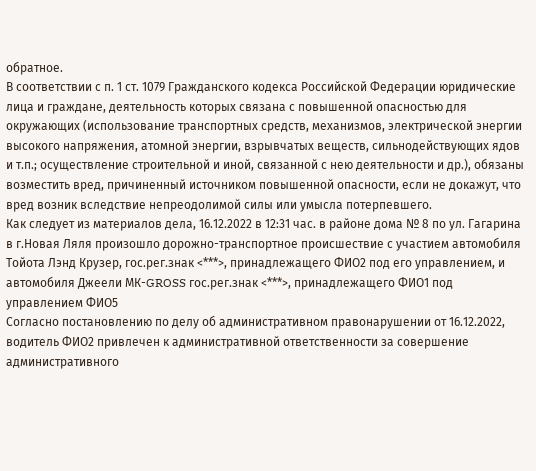обратное.
В соответствии с п. 1 ст. 1079 Гражданского кодекса Российской Федерации юридические лица и граждане, деятельность которых связана с повышенной опасностью для окружающих (использование транспортных средств, механизмов, электрической энергии высокого напряжения, атомной энергии, взрывчатых веществ, сильнодействующих ядов и т.п.; осуществление строительной и иной, связанной с нею деятельности и др.), обязаны возместить вред, причиненный источником повышенной опасности, если не докажут, что вред возник вследствие непреодолимой силы или умысла потерпевшего.
Как следует из материалов дела, 16.12.2022 в 12:31 час. в районе дома № 8 по ул. Гагарина в г.Новая Ляля произошло дорожно-транспортное происшествие с участием автомобиля Тойота Лэнд Крузер, гос.рег.знак <***>, принадлежащего ФИО2 под его управлением, и автомобиля Джеели МК-GROSS гос.рег.знак <***>, принадлежащего ФИО1 под управлением ФИО5
Согласно постановлению по делу об административном правонарушении от 16.12.2022, водитель ФИО2 привлечен к административной ответственности за совершение административного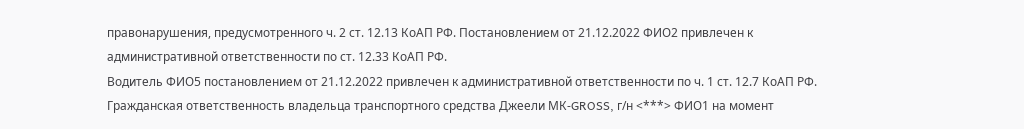правонарушения, предусмотренного ч. 2 ст. 12.13 КоАП РФ. Постановлением от 21.12.2022 ФИО2 привлечен к административной ответственности по ст. 12.33 КоАП РФ.
Водитель ФИО5 постановлением от 21.12.2022 привлечен к административной ответственности по ч. 1 ст. 12.7 КоАП РФ.
Гражданская ответственность владельца транспортного средства Джеели МК-GROSS, г/н <***> ФИО1 на момент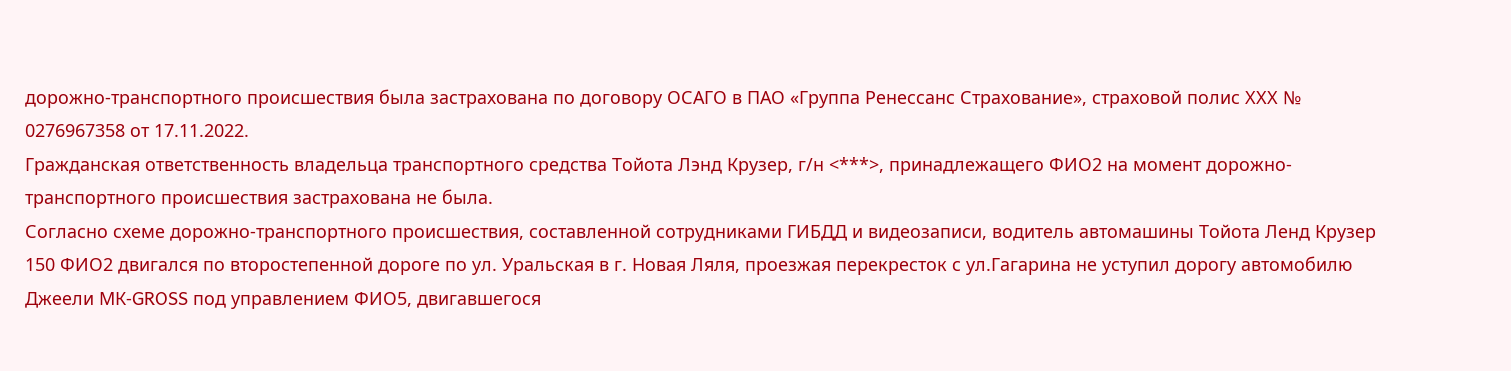дорожно-транспортного происшествия была застрахована по договору ОСАГО в ПАО «Группа Ренессанс Страхование», страховой полис ХХХ № 0276967358 от 17.11.2022.
Гражданская ответственность владельца транспортного средства Тойота Лэнд Крузер, г/н <***>, принадлежащего ФИО2 на момент дорожно-транспортного происшествия застрахована не была.
Согласно схеме дорожно-транспортного происшествия, составленной сотрудниками ГИБДД и видеозаписи, водитель автомашины Тойота Ленд Крузер 150 ФИО2 двигался по второстепенной дороге по ул. Уральская в г. Новая Ляля, проезжая перекресток с ул.Гагарина не уступил дорогу автомобилю Джеели МК-GROSS под управлением ФИО5, двигавшегося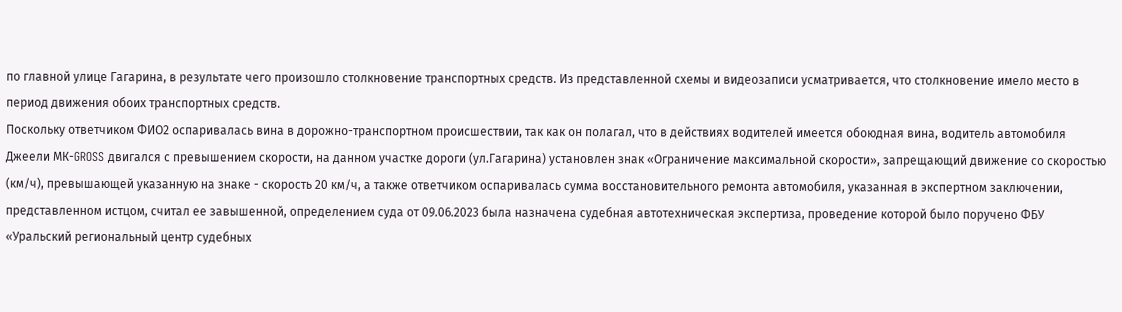по главной улице Гагарина, в результате чего произошло столкновение транспортных средств. Из представленной схемы и видеозаписи усматривается, что столкновение имело место в период движения обоих транспортных средств.
Поскольку ответчиком ФИО2 оспаривалась вина в дорожно-транспортном происшествии, так как он полагал, что в действиях водителей имеется обоюдная вина, водитель автомобиля Джеели МК-GROSS двигался с превышением скорости, на данном участке дороги (ул.Гагарина) установлен знак «Ограничение максимальной скорости», запрещающий движение со скоростью (км/ч), превышающей указанную на знаке - скорость 20 км/ч, а также ответчиком оспаривалась сумма восстановительного ремонта автомобиля, указанная в экспертном заключении, представленном истцом, считал ее завышенной, определением суда от 09.06.2023 была назначена судебная автотехническая экспертиза, проведение которой было поручено ФБУ «Уральский региональный центр судебных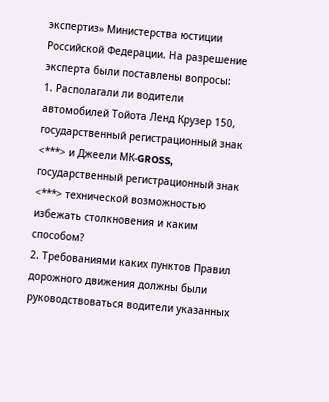экспертиз» Министерства юстиции Российской Федерации. На разрешение эксперта были поставлены вопросы:
1. Располагали ли водители автомобилей Тойота Ленд Крузер 150, государственный регистрационный знак <***> и Джеели МК-GROSS, государственный регистрационный знак <***> технической возможностью избежать столкновения и каким способом?
2. Требованиями каких пунктов Правил дорожного движения должны были руководствоваться водители указанных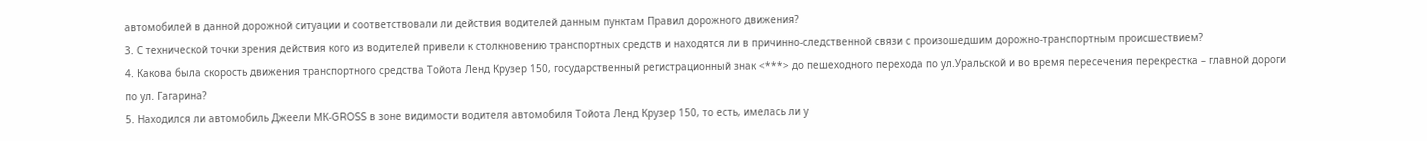автомобилей в данной дорожной ситуации и соответствовали ли действия водителей данным пунктам Правил дорожного движения?
3. С технической точки зрения действия кого из водителей привели к столкновению транспортных средств и находятся ли в причинно-следственной связи с произошедшим дорожно-транспортным происшествием?
4. Какова была скорость движения транспортного средства Тойота Ленд Крузер 150, государственный регистрационный знак <***> до пешеходного перехода по ул.Уральской и во время пересечения перекрестка – главной дороги по ул. Гагарина?
5. Находился ли автомобиль Джеели МК-GROSS в зоне видимости водителя автомобиля Тойота Ленд Крузер 150, то есть, имелась ли у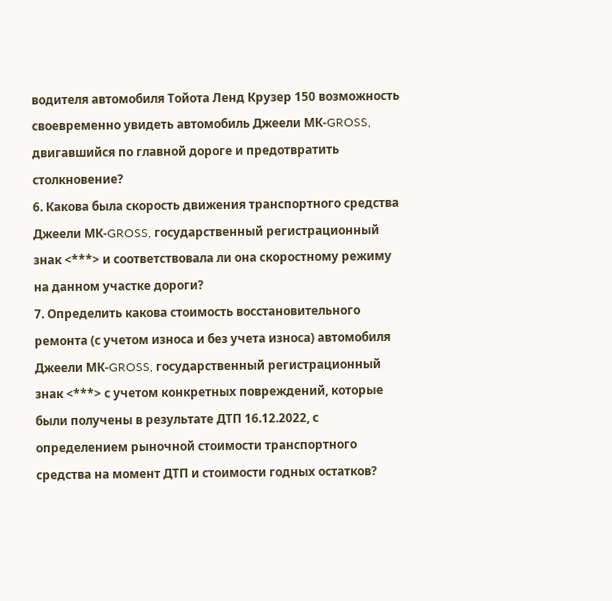водителя автомобиля Тойота Ленд Крузер 150 возможность своевременно увидеть автомобиль Джеели МК-GROSS, двигавшийся по главной дороге и предотвратить столкновение?
6. Какова была скорость движения транспортного средства Джеели МК-GROSS, государственный регистрационный знак <***> и соответствовала ли она скоростному режиму на данном участке дороги?
7. Определить какова стоимость восстановительного ремонта (с учетом износа и без учета износа) автомобиля Джеели МК-GROSS, государственный регистрационный знак <***> с учетом конкретных повреждений, которые были получены в результате ДТП 16.12.2022, с определением рыночной стоимости транспортного средства на момент ДТП и стоимости годных остатков?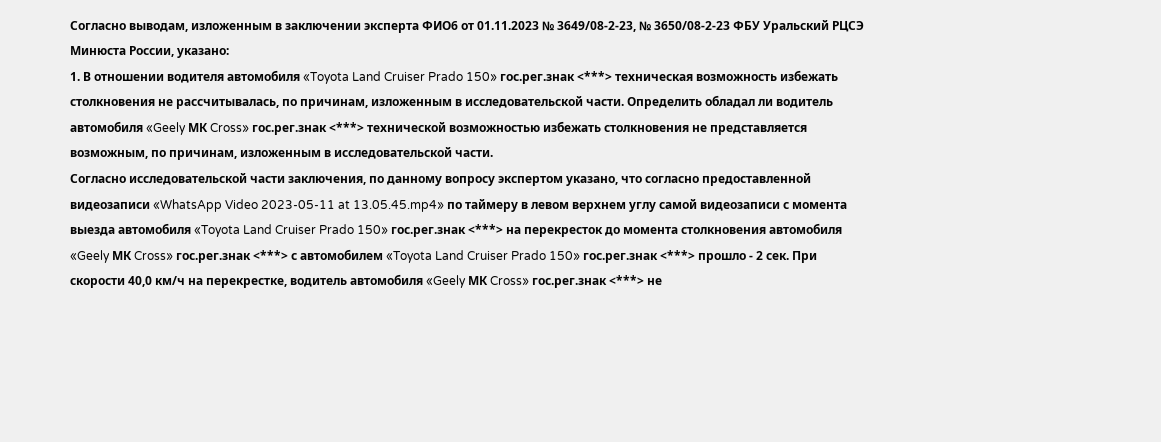Согласно выводам, изложенным в заключении эксперта ФИО6 от 01.11.2023 № 3649/08-2-23, № 3650/08-2-23 ФБУ Уральский РЦСЭ Минюста России, указано:
1. В отношении водителя автомобиля «Toyota Land Cruiser Prado 150» гос.рег.знак <***> техническая возможность избежать столкновения не рассчитывалась, по причинам, изложенным в исследовательской части. Определить обладал ли водитель автомобиля «Geely МК Cross» гос.рег.знак <***> технической возможностью избежать столкновения не представляется возможным, по причинам, изложенным в исследовательской части.
Согласно исследовательской части заключения, по данному вопросу экспертом указано, что согласно предоставленной видеозаписи «WhatsApp Video 2023-05-11 at 13.05.45.mp4» по таймеру в левом верхнем углу самой видеозаписи с момента выезда автомобиля «Toyota Land Cruiser Prado 150» гос.рег.знак <***> на перекресток до момента столкновения автомобиля «Geely МК Cross» гос.рег.знак <***> с автомобилем «Toyota Land Cruiser Prado 150» гос.рег.знак <***> прошло - 2 сек. При скорости 40,0 км/ч на перекрестке, водитель автомобиля «Geely МК Cross» гос.рег.знак <***> не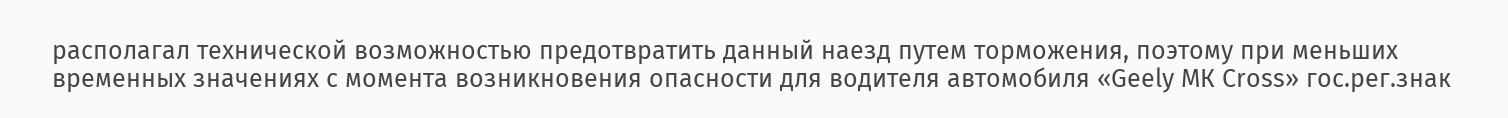располагал технической возможностью предотвратить данный наезд путем торможения, поэтому при меньших временных значениях с момента возникновения опасности для водителя автомобиля «Geely МК Cross» гос.рег.знак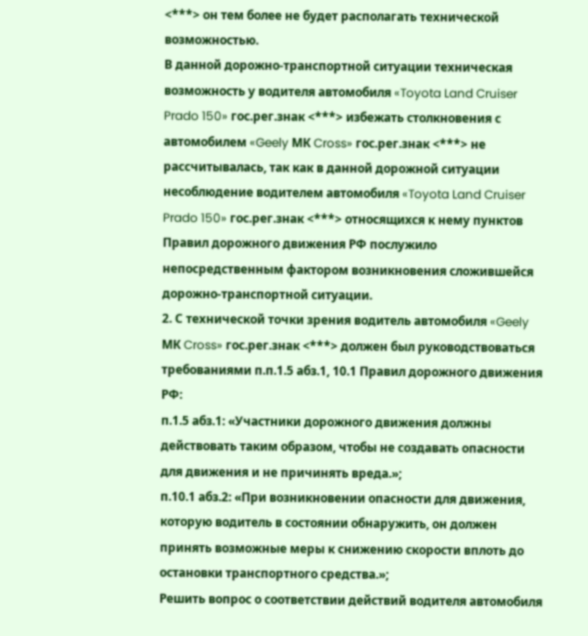<***> он тем более не будет располагать технической возможностью.
В данной дорожно-транспортной ситуации техническая возможность у водителя автомобиля «Toyota Land Cruiser Prado 150» гос.рег.знак <***> избежать столкновения с автомобилем «Geely МК Cross» гос.рег.знак <***> не рассчитывалась, так как в данной дорожной ситуации несоблюдение водителем автомобиля «Toyota Land Cruiser Prado 150» гос.рег.знак <***> относящихся к нему пунктов Правил дорожного движения РФ послужило непосредственным фактором возникновения сложившейся дорожно-транспортной ситуации.
2. С технической точки зрения водитель автомобиля «Geely МК Cross» гос.рег.знак <***> должен был руководствоваться требованиями п.п.1.5 абз.1, 10.1 Правил дорожного движения РФ:
п.1.5 абз.1: «Участники дорожного движения должны действовать таким образом, чтобы не создавать опасности для движения и не причинять вреда.»;
п.10.1 абз.2: «При возникновении опасности для движения, которую водитель в состоянии обнаружить, он должен принять возможные меры к снижению скорости вплоть до остановки транспортного средства.»;
Решить вопрос о соответствии действий водителя автомобиля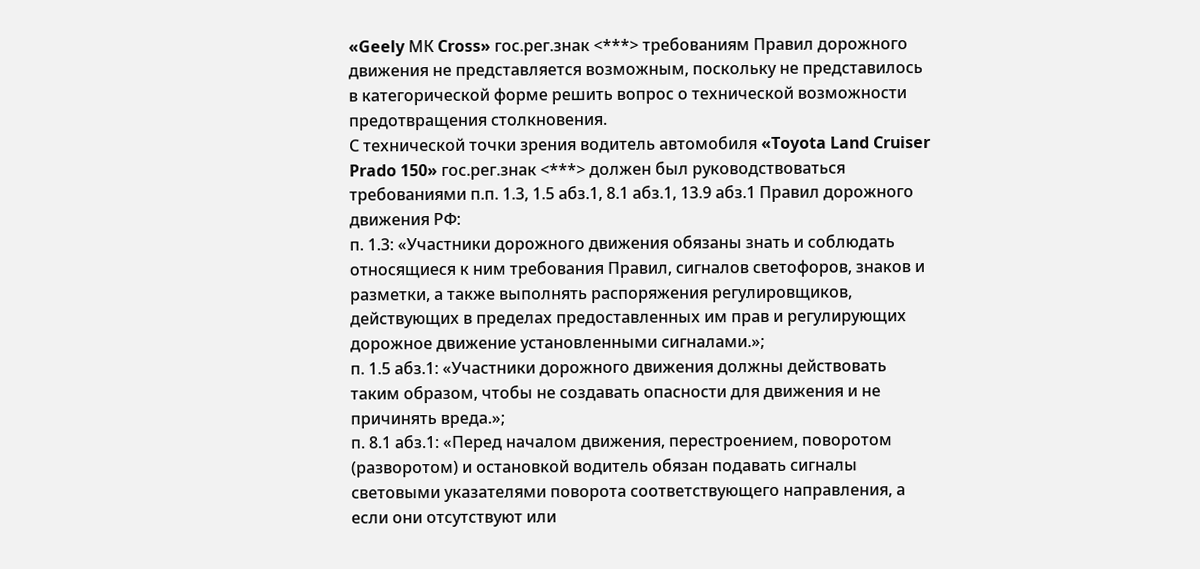«Geely МК Cross» гос.рег.знак <***> требованиям Правил дорожного движения не представляется возможным, поскольку не представилось в категорической форме решить вопрос о технической возможности предотвращения столкновения.
С технической точки зрения водитель автомобиля «Toyota Land Cruiser Prado 150» гос.рег.знак <***> должен был руководствоваться требованиями п.п. 1.3, 1.5 абз.1, 8.1 абз.1, 13.9 абз.1 Правил дорожного движения РФ:
п. 1.3: «Участники дорожного движения обязаны знать и соблюдать относящиеся к ним требования Правил, сигналов светофоров, знаков и разметки, а также выполнять распоряжения регулировщиков, действующих в пределах предоставленных им прав и регулирующих дорожное движение установленными сигналами.»;
п. 1.5 абз.1: «Участники дорожного движения должны действовать таким образом, чтобы не создавать опасности для движения и не причинять вреда.»;
п. 8.1 абз.1: «Перед началом движения, перестроением, поворотом (разворотом) и остановкой водитель обязан подавать сигналы световыми указателями поворота соответствующего направления, а если они отсутствуют или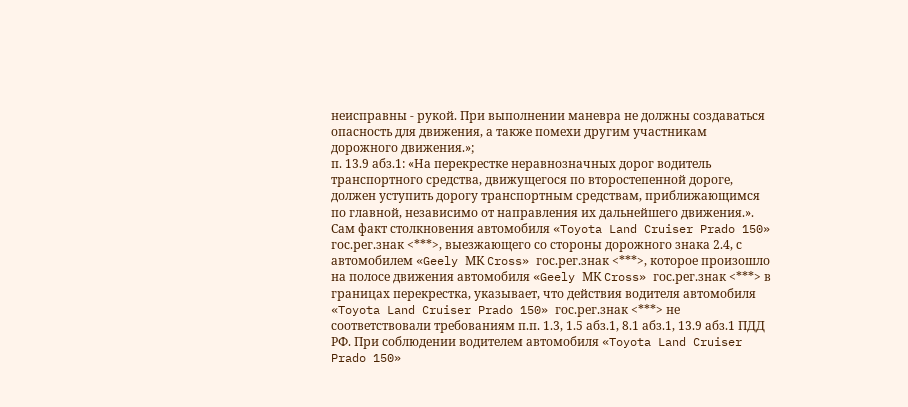неисправны - рукой. При выполнении маневра не должны создаваться опасность для движения, а также помехи другим участникам дорожного движения.»;
п. 13.9 абз.1: «На перекрестке неравнозначных дорог водитель транспортного средства, движущегося по второстепенной дороге, должен уступить дорогу транспортным средствам, приближающимся по главной, независимо от направления их дальнейшего движения.».
Сам факт столкновения автомобиля «Toyota Land Cruiser Prado 150» гос.рег.знак <***>, выезжающего со стороны дорожного знака 2.4, с автомобилем «Geely МК Cross» гос.рег.знак <***>, которое произошло на полосе движения автомобиля «Geely МК Cross» гос.рег.знак <***> в границах перекрестка, указывает, что действия водителя автомобиля «Toyota Land Cruiser Prado 150» гос.рег.знак <***> не соответствовали требованиям п.п. 1.3, 1.5 абз.1, 8.1 абз.1, 13.9 абз.1 ПДД РФ. При соблюдении водителем автомобиля «Toyota Land Cruiser Prado 150»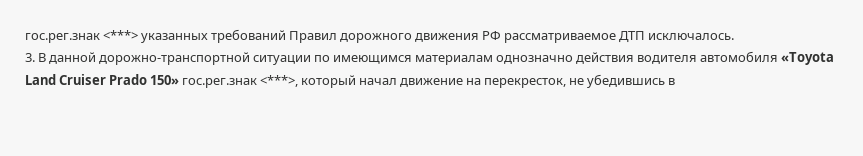гос.рег.знак <***> указанных требований Правил дорожного движения РФ рассматриваемое ДТП исключалось.
3. В данной дорожно-транспортной ситуации по имеющимся материалам однозначно действия водителя автомобиля «Toyota Land Cruiser Prado 150» гос.рег.знак <***>, который начал движение на перекресток, не убедившись в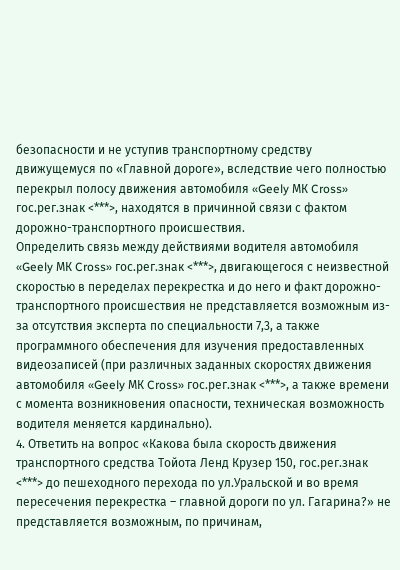безопасности и не уступив транспортному средству движущемуся по «Главной дороге», вследствие чего полностью перекрыл полосу движения автомобиля «Geely МК Cross» гос.рег.знак <***>, находятся в причинной связи с фактом дорожно-транспортного происшествия.
Определить связь между действиями водителя автомобиля «Geely МК Cross» гос.рег.знак <***>, двигающегося с неизвестной скоростью в переделах перекрестка и до него и факт дорожно-транспортного происшествия не представляется возможным из-за отсутствия эксперта по специальности 7,3, а также программного обеспечения для изучения предоставленных видеозаписей (при различных заданных скоростях движения автомобиля «Geely МК Cross» гос.рег.знак <***>, а также времени с момента возникновения опасности, техническая возможность водителя меняется кардинально).
4. Ответить на вопрос «Какова была скорость движения транспортного средства Тойота Ленд Крузер 150, гос.рег.знак <***> до пешеходного перехода по ул.Уральской и во время пересечения перекрестка – главной дороги по ул. Гагарина?» не представляется возможным, по причинам,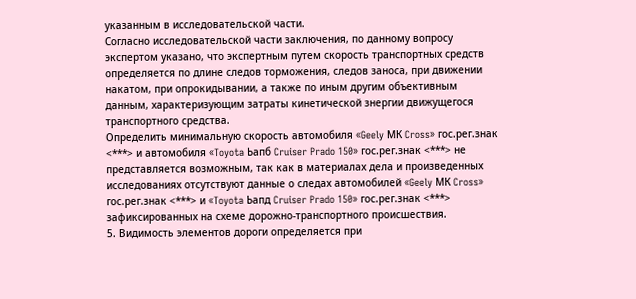указанным в исследовательской части.
Согласно исследовательской части заключения, по данному вопросу экспертом указано, что экспертным путем скорость транспортных средств определяется по длине следов торможения, следов заноса, при движении накатом, при опрокидывании, а также по иным другим объективным данным, характеризующим затраты кинетической знергии движущегося транспортного средства.
Определить минимальную скорость автомобиля «Geely МК Cross» гос.рег.знак <***> и автомобиля «Toyota Ьапб Cruiser Prado 150» гос.рег.знак <***> не представляется возможным, так как в материалах дела и произведенных исследованиях отсутствуют данные о следах автомобилей «Geely МК Cross» гос.рег.знак <***> и «Toyota Ьапд Cruiser Prado 150» гос.рег.знак <***> зафиксированных на схеме дорожно-транспортного происшествия.
5. Видимость элементов дороги определяется при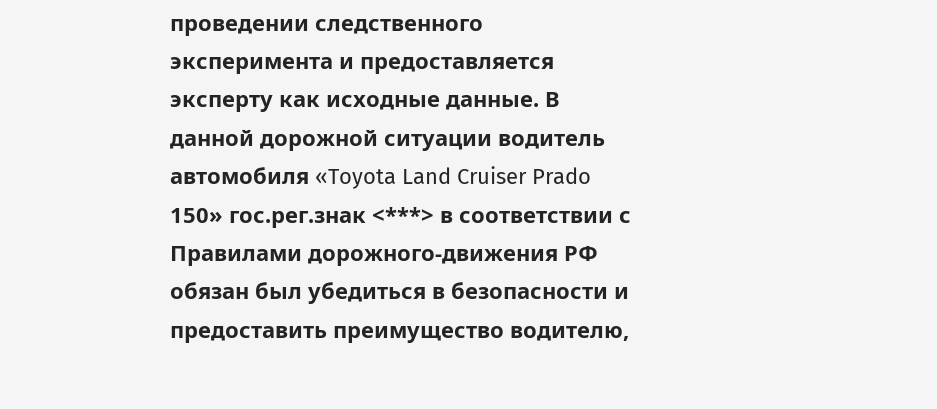проведении следственного эксперимента и предоставляется эксперту как исходные данные. В данной дорожной ситуации водитель автомобиля «Toyota Land Cruiser Prado 150» гос.рег.знак <***> в соответствии с Правилами дорожного-движения РФ обязан был убедиться в безопасности и предоставить преимущество водителю,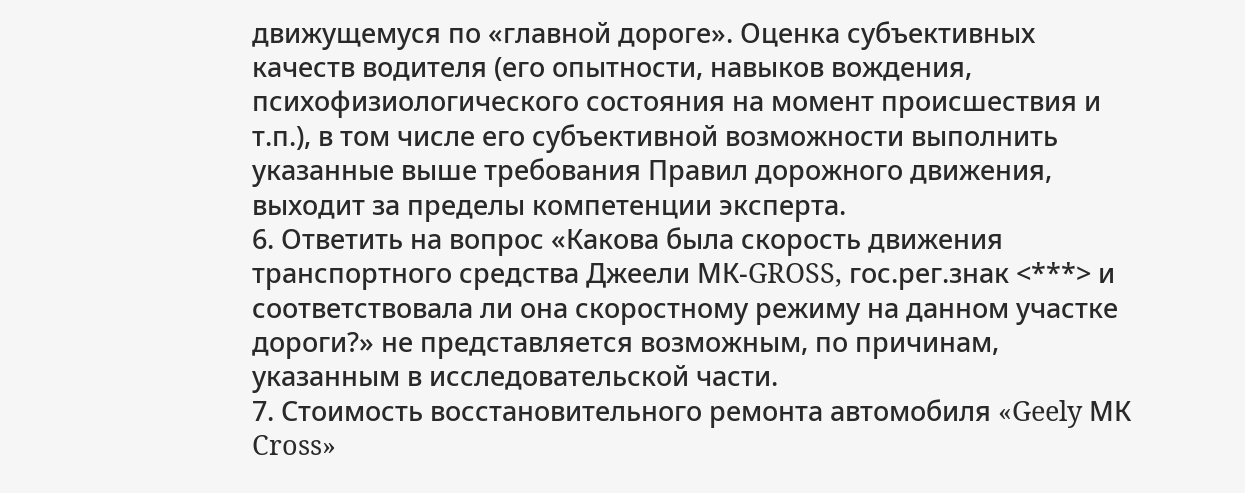движущемуся по «главной дороге». Оценка субъективных качеств водителя (его опытности, навыков вождения, психофизиологического состояния на момент происшествия и т.п.), в том числе его субъективной возможности выполнить указанные выше требования Правил дорожного движения, выходит за пределы компетенции эксперта.
6. Ответить на вопрос «Какова была скорость движения транспортного средства Джеели МК-GROSS, гос.рег.знак <***> и соответствовала ли она скоростному режиму на данном участке дороги?» не представляется возможным, по причинам, указанным в исследовательской части.
7. Стоимость восстановительного ремонта автомобиля «Geely МК Cross»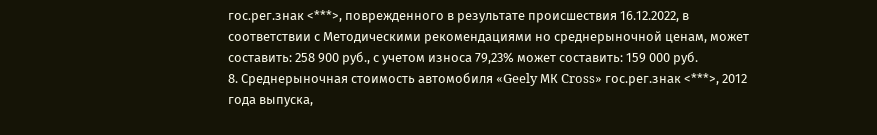гос.рег.знак <***>, поврежденного в результате происшествия 16.12.2022, в соответствии с Методическими рекомендациями но среднерыночной ценам, может составить: 258 900 руб., с учетом износа 79,23% может составить: 159 000 руб.
8. Среднерыночная стоимость автомобиля «Geely МК Cross» гос.рег.знак <***>, 2012 года выпуска,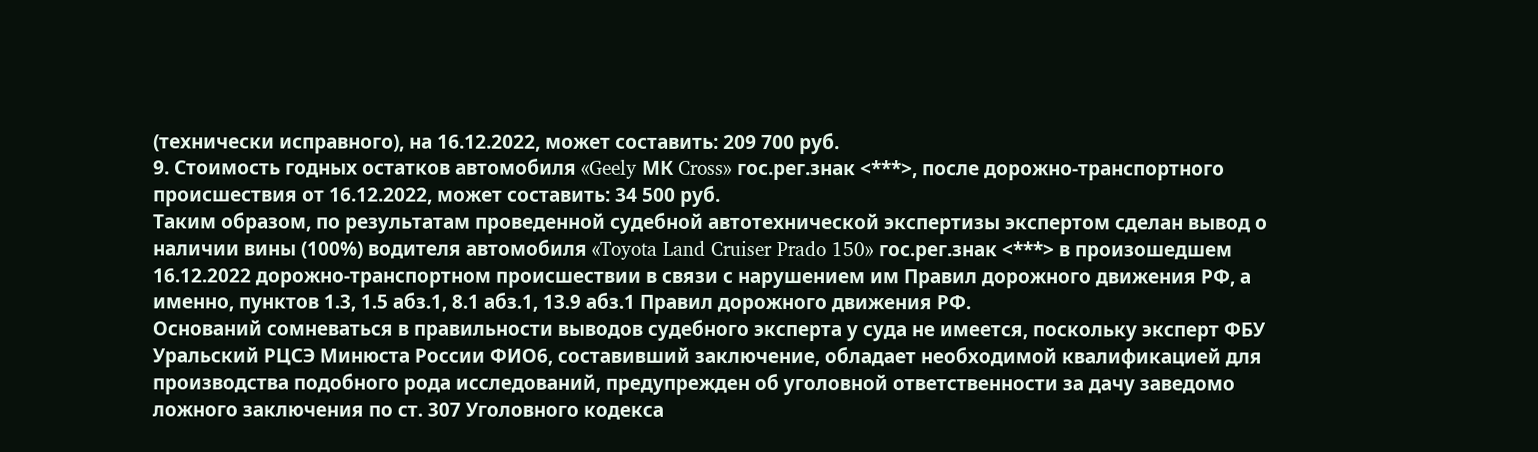(технически исправного), на 16.12.2022, может составить: 209 700 руб.
9. Стоимость годных остатков автомобиля «Geely МК Cross» гос.рег.знак <***>, после дорожно-транспортного происшествия от 16.12.2022, может составить: 34 500 руб.
Таким образом, по результатам проведенной судебной автотехнической экспертизы экспертом сделан вывод о наличии вины (100%) водителя автомобиля «Toyota Land Cruiser Prado 150» гос.рег.знак <***> в произошедшем 16.12.2022 дорожно-транспортном происшествии в связи с нарушением им Правил дорожного движения РФ, а именно, пунктов 1.3, 1.5 абз.1, 8.1 абз.1, 13.9 абз.1 Правил дорожного движения РФ.
Оснований сомневаться в правильности выводов судебного эксперта у суда не имеется, поскольку эксперт ФБУ Уральский РЦСЭ Минюста России ФИО6, составивший заключение, обладает необходимой квалификацией для производства подобного рода исследований, предупрежден об уголовной ответственности за дачу заведомо ложного заключения по ст. 307 Уголовного кодекса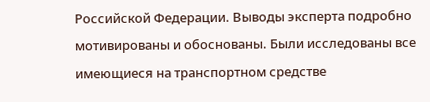Российской Федерации. Выводы эксперта подробно мотивированы и обоснованы. Были исследованы все имеющиеся на транспортном средстве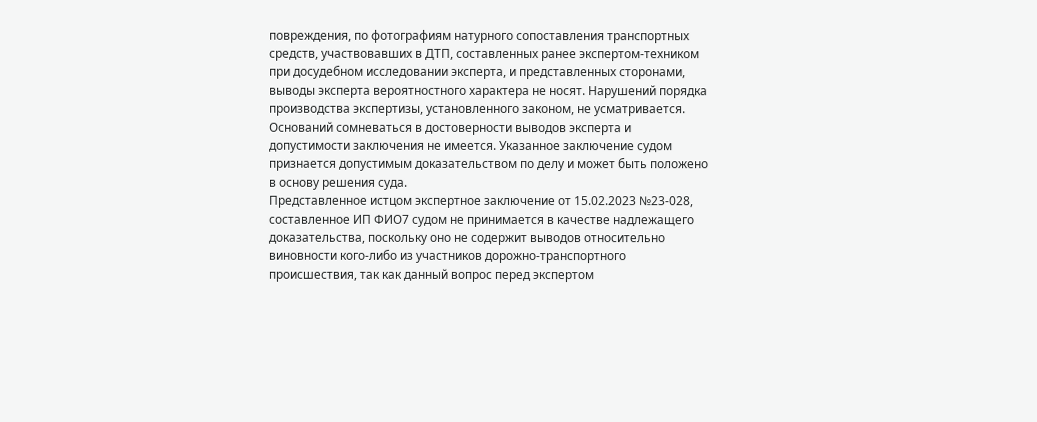повреждения, по фотографиям натурного сопоставления транспортных средств, участвовавших в ДТП, составленных ранее экспертом-техником при досудебном исследовании эксперта, и представленных сторонами, выводы эксперта вероятностного характера не носят. Нарушений порядка производства экспертизы, установленного законом, не усматривается. Оснований сомневаться в достоверности выводов эксперта и допустимости заключения не имеется. Указанное заключение судом признается допустимым доказательством по делу и может быть положено в основу решения суда.
Представленное истцом экспертное заключение от 15.02.2023 №23-028, составленное ИП ФИО7 судом не принимается в качестве надлежащего доказательства, поскольку оно не содержит выводов относительно виновности кого-либо из участников дорожно-транспортного происшествия, так как данный вопрос перед экспертом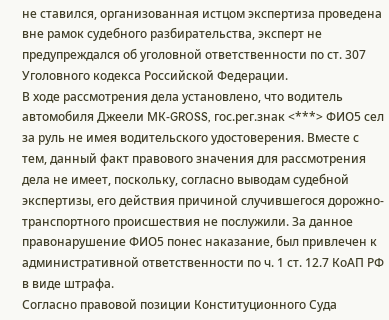не ставился, организованная истцом экспертиза проведена вне рамок судебного разбирательства, эксперт не предупреждался об уголовной ответственности по ст. 307 Уголовного кодекса Российской Федерации.
В ходе рассмотрения дела установлено, что водитель автомобиля Джеели МК-GROSS, гос.рег.знак <***> ФИО5 сел за руль не имея водительского удостоверения. Вместе с тем, данный факт правового значения для рассмотрения дела не имеет, поскольку, согласно выводам судебной экспертизы, его действия причиной случившегося дорожно-транспортного происшествия не послужили. За данное правонарушение ФИО5 понес наказание, был привлечен к административной ответственности по ч. 1 ст. 12.7 КоАП РФ в виде штрафа.
Согласно правовой позиции Конституционного Суда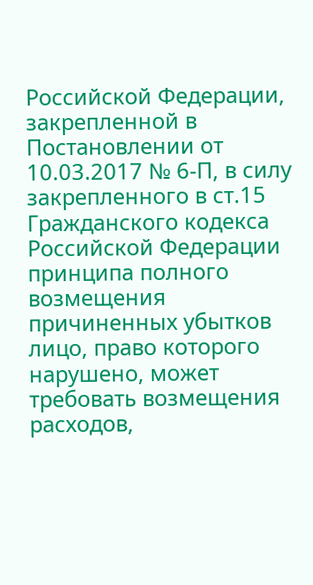Российской Федерации, закрепленной в Постановлении от 10.03.2017 № 6-П, в силу закрепленного в ст.15 Гражданского кодекса Российской Федерации принципа полного возмещения причиненных убытков лицо, право которого нарушено, может требовать возмещения расходов,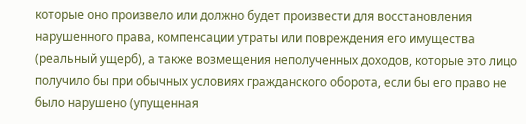которые оно произвело или должно будет произвести для восстановления нарушенного права, компенсации утраты или повреждения его имущества (реальный ущерб), а также возмещения неполученных доходов, которые это лицо получило бы при обычных условиях гражданского оборота, если бы его право не было нарушено (упущенная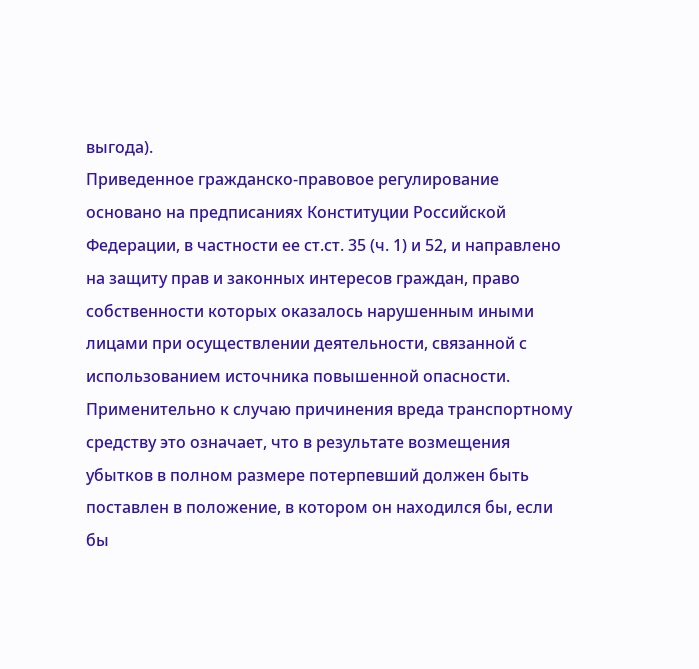выгода).
Приведенное гражданско-правовое регулирование основано на предписаниях Конституции Российской Федерации, в частности ее ст.ст. 35 (ч. 1) и 52, и направлено на защиту прав и законных интересов граждан, право собственности которых оказалось нарушенным иными лицами при осуществлении деятельности, связанной с использованием источника повышенной опасности.
Применительно к случаю причинения вреда транспортному средству это означает, что в результате возмещения убытков в полном размере потерпевший должен быть поставлен в положение, в котором он находился бы, если бы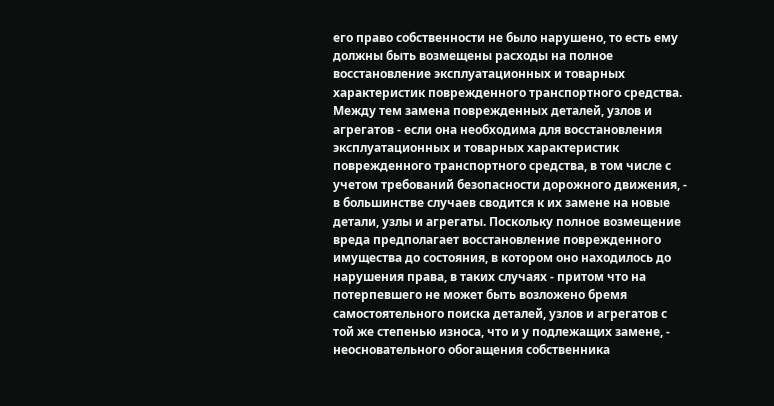его право собственности не было нарушено, то есть ему должны быть возмещены расходы на полное восстановление эксплуатационных и товарных характеристик поврежденного транспортного средства.
Между тем замена поврежденных деталей, узлов и агрегатов - если она необходима для восстановления эксплуатационных и товарных характеристик поврежденного транспортного средства, в том числе с учетом требований безопасности дорожного движения, - в большинстве случаев сводится к их замене на новые детали, узлы и агрегаты. Поскольку полное возмещение вреда предполагает восстановление поврежденного имущества до состояния, в котором оно находилось до нарушения права, в таких случаях - притом что на потерпевшего не может быть возложено бремя самостоятельного поиска деталей, узлов и агрегатов с той же степенью износа, что и у подлежащих замене, - неосновательного обогащения собственника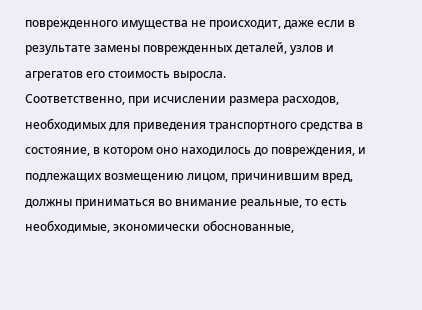поврежденного имущества не происходит, даже если в результате замены поврежденных деталей, узлов и агрегатов его стоимость выросла.
Соответственно, при исчислении размера расходов, необходимых для приведения транспортного средства в состояние, в котором оно находилось до повреждения, и подлежащих возмещению лицом, причинившим вред, должны приниматься во внимание реальные, то есть необходимые, экономически обоснованные,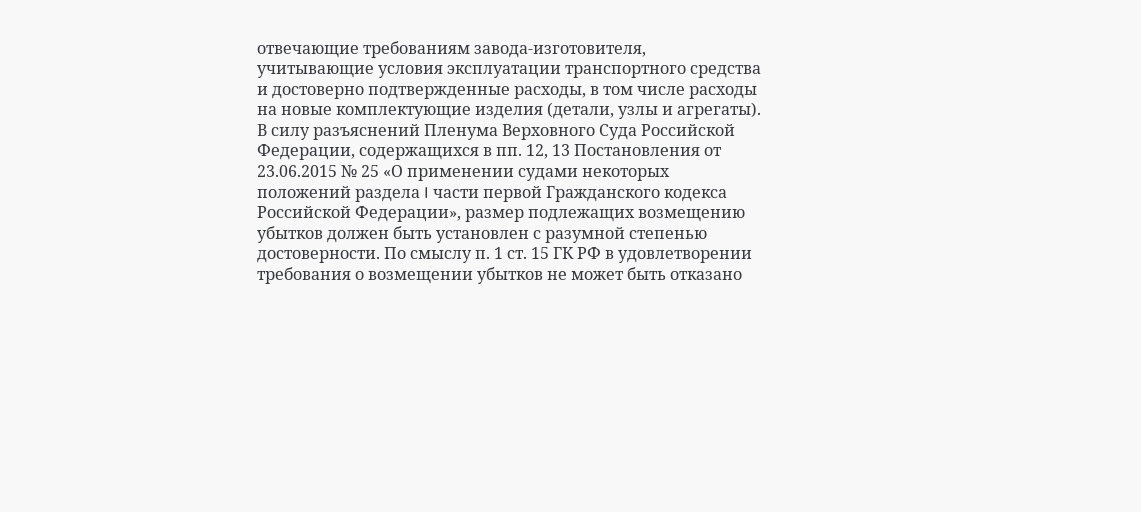отвечающие требованиям завода-изготовителя, учитывающие условия эксплуатации транспортного средства и достоверно подтвержденные расходы, в том числе расходы на новые комплектующие изделия (детали, узлы и агрегаты).
В силу разъяснений Пленума Верховного Суда Российской Федерации, содержащихся в пп. 12, 13 Постановления от 23.06.2015 № 25 «О применении судами некоторых положений раздела I части первой Гражданского кодекса Российской Федерации», размер подлежащих возмещению убытков должен быть установлен с разумной степенью достоверности. По смыслу п. 1 ст. 15 ГК РФ в удовлетворении требования о возмещении убытков не может быть отказано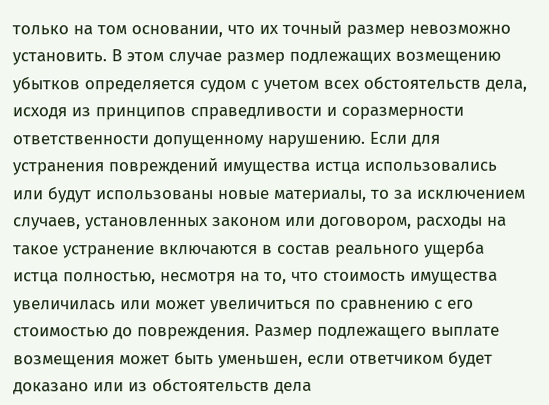только на том основании, что их точный размер невозможно установить. В этом случае размер подлежащих возмещению убытков определяется судом с учетом всех обстоятельств дела, исходя из принципов справедливости и соразмерности ответственности допущенному нарушению. Если для устранения повреждений имущества истца использовались или будут использованы новые материалы, то за исключением случаев, установленных законом или договором, расходы на такое устранение включаются в состав реального ущерба истца полностью, несмотря на то, что стоимость имущества увеличилась или может увеличиться по сравнению с его стоимостью до повреждения. Размер подлежащего выплате возмещения может быть уменьшен, если ответчиком будет доказано или из обстоятельств дела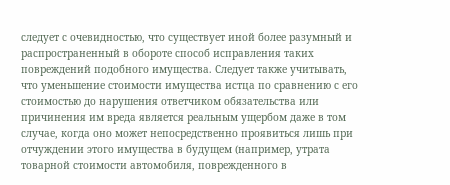следует с очевидностью, что существует иной более разумный и распространенный в обороте способ исправления таких повреждений подобного имущества. Следует также учитывать, что уменьшение стоимости имущества истца по сравнению с его стоимостью до нарушения ответчиком обязательства или причинения им вреда является реальным ущербом даже в том случае, когда оно может непосредственно проявиться лишь при отчуждении этого имущества в будущем (например, утрата товарной стоимости автомобиля, поврежденного в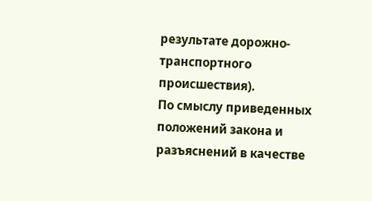результате дорожно-транспортного происшествия).
По смыслу приведенных положений закона и разъяснений в качестве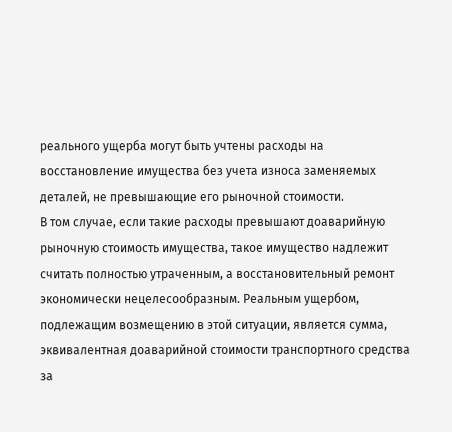реального ущерба могут быть учтены расходы на восстановление имущества без учета износа заменяемых деталей, не превышающие его рыночной стоимости.
В том случае, если такие расходы превышают доаварийную рыночную стоимость имущества, такое имущество надлежит считать полностью утраченным, а восстановительный ремонт экономически нецелесообразным. Реальным ущербом, подлежащим возмещению в этой ситуации, является сумма, эквивалентная доаварийной стоимости транспортного средства за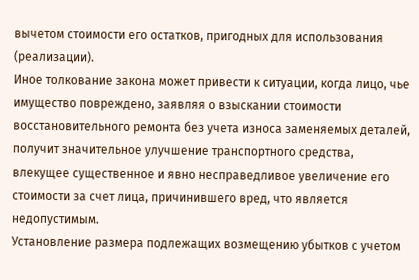вычетом стоимости его остатков, пригодных для использования (реализации).
Иное толкование закона может привести к ситуации, когда лицо, чье имущество повреждено, заявляя о взыскании стоимости восстановительного ремонта без учета износа заменяемых деталей, получит значительное улучшение транспортного средства, влекущее существенное и явно несправедливое увеличение его стоимости за счет лица, причинившего вред, что является недопустимым.
Установление размера подлежащих возмещению убытков с учетом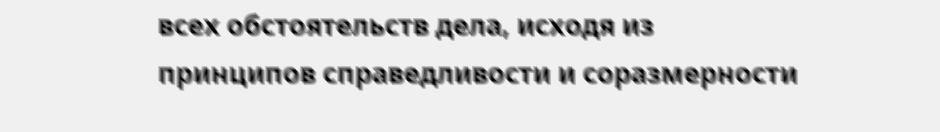всех обстоятельств дела, исходя из принципов справедливости и соразмерности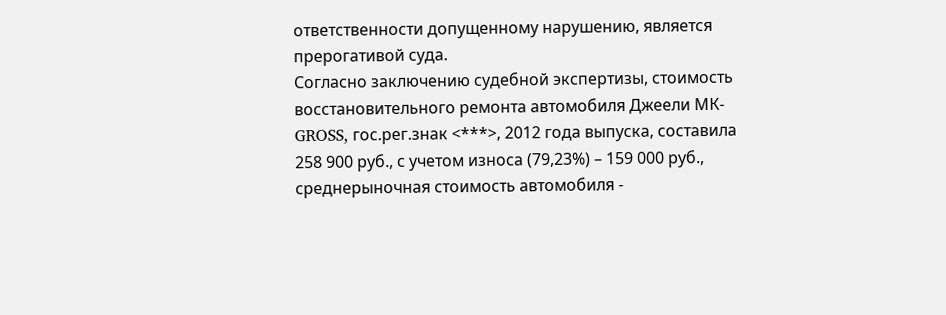ответственности допущенному нарушению, является прерогативой суда.
Согласно заключению судебной экспертизы, стоимость восстановительного ремонта автомобиля Джеели МК-GROSS, гос.рег.знак <***>, 2012 года выпуска, составила 258 900 руб., с учетом износа (79,23%) – 159 000 руб., среднерыночная стоимость автомобиля -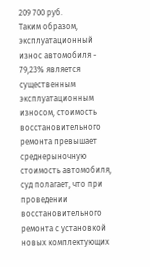209 700 руб.
Таким образом, эксплуатационный износ автомобиля - 79,23% является существенным эксплуатационным износом, стоимость восстановительного ремонта превышает среднерыночную стоимость автомобиля, суд полагает, что при проведении восстановительного ремонта с установкой новых комплектующих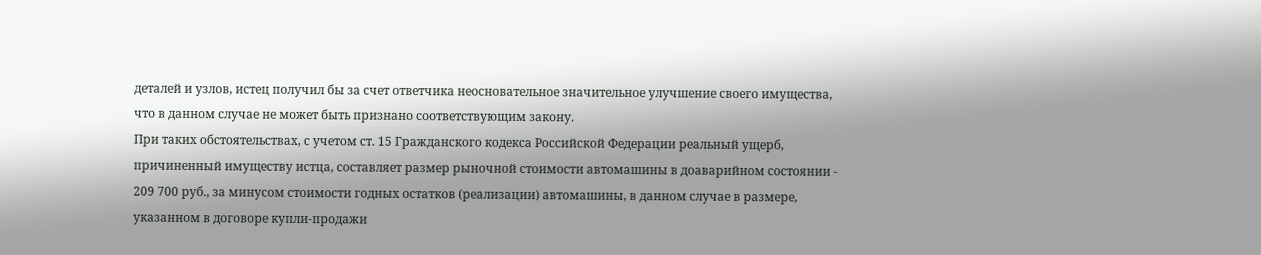деталей и узлов, истец получил бы за счет ответчика неосновательное значительное улучшение своего имущества, что в данном случае не может быть признано соответствующим закону.
При таких обстоятельствах, с учетом ст. 15 Гражданского кодекса Российской Федерации реальный ущерб, причиненный имуществу истца, составляет размер рыночной стоимости автомашины в доаварийном состоянии - 209 700 руб., за минусом стоимости годных остатков (реализации) автомашины, в данном случае в размере, указанном в договоре купли-продажи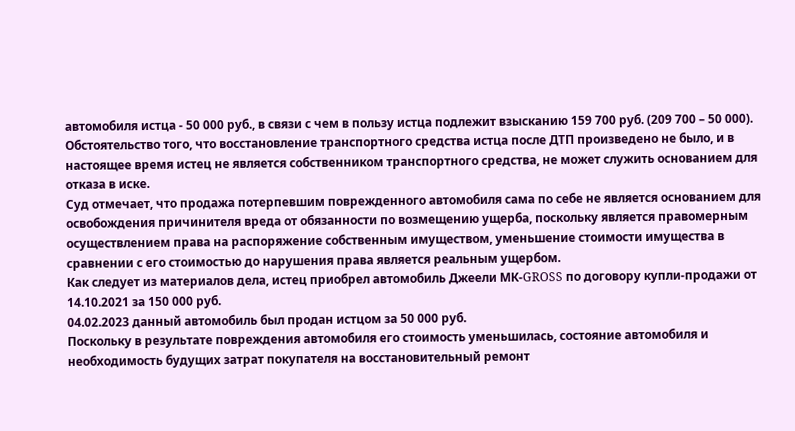автомобиля истца - 50 000 руб., в связи с чем в пользу истца подлежит взысканию 159 700 руб. (209 700 – 50 000).
Обстоятельство того, что восстановление транспортного средства истца после ДТП произведено не было, и в настоящее время истец не является собственником транспортного средства, не может служить основанием для отказа в иске.
Суд отмечает, что продажа потерпевшим поврежденного автомобиля сама по себе не является основанием для освобождения причинителя вреда от обязанности по возмещению ущерба, поскольку является правомерным осуществлением права на распоряжение собственным имуществом, уменьшение стоимости имущества в сравнении с его стоимостью до нарушения права является реальным ущербом.
Как следует из материалов дела, истец приобрел автомобиль Джеели МК-GROSS по договору купли-продажи от 14.10.2021 за 150 000 руб.
04.02.2023 данный автомобиль был продан истцом за 50 000 руб.
Поскольку в результате повреждения автомобиля его стоимость уменьшилась, состояние автомобиля и необходимость будущих затрат покупателя на восстановительный ремонт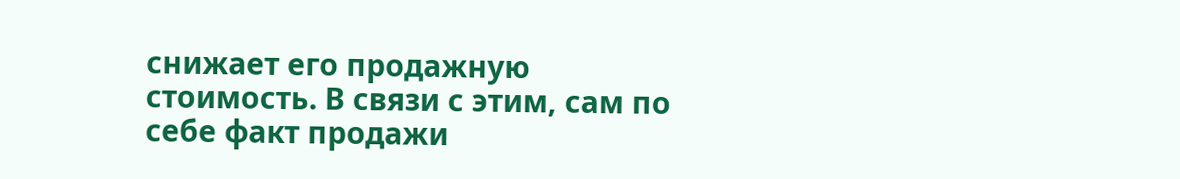снижает его продажную стоимость. В связи с этим, сам по себе факт продажи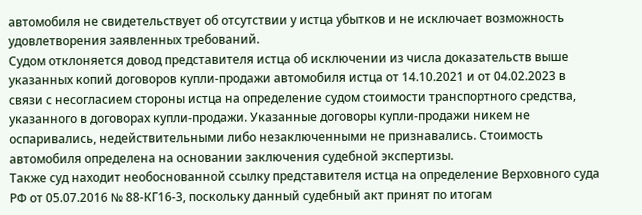автомобиля не свидетельствует об отсутствии у истца убытков и не исключает возможность удовлетворения заявленных требований.
Судом отклоняется довод представителя истца об исключении из числа доказательств выше указанных копий договоров купли-продажи автомобиля истца от 14.10.2021 и от 04.02.2023 в связи с несогласием стороны истца на определение судом стоимости транспортного средства, указанного в договорах купли-продажи. Указанные договоры купли-продажи никем не оспаривались, недействительными либо незаключенными не признавались. Стоимость автомобиля определена на основании заключения судебной экспертизы.
Также суд находит необоснованной ссылку представителя истца на определение Верховного суда РФ от 05.07.2016 № 88-КГ16-3, поскольку данный судебный акт принят по итогам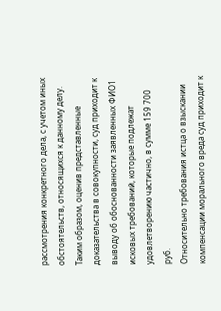рассмотрения конкретного дела, с учетом иных обстоятельств, относящихся к данному делу.
Таким образом, оценив представленные доказательства в совокупности, суд приходит к выводу об обоснованности заявленных ФИО1 исковых требований, которые подлежат удовлетворению частично, в сумме 159 700 руб.
Относительно требования истца о взыскании компенсации морального вреда суд приходит к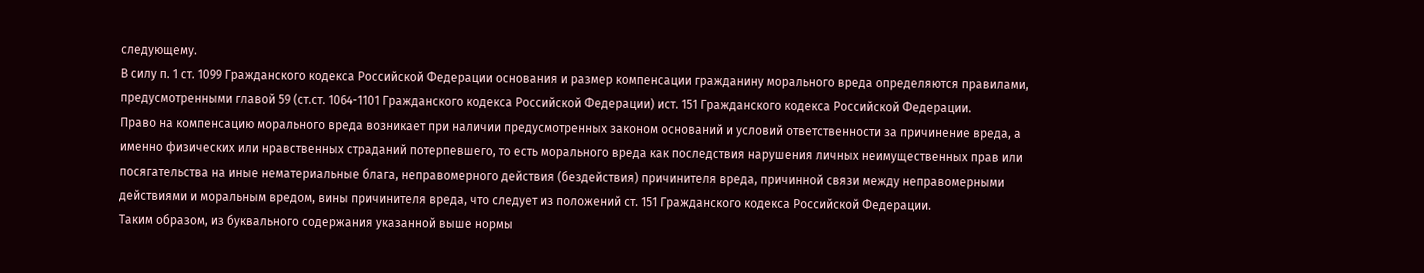следующему.
В силу п. 1 ст. 1099 Гражданского кодекса Российской Федерации основания и размер компенсации гражданину морального вреда определяются правилами, предусмотренными главой 59 (ст.ст. 1064-1101 Гражданского кодекса Российской Федерации) ист. 151 Гражданского кодекса Российской Федерации.
Право на компенсацию морального вреда возникает при наличии предусмотренных законом оснований и условий ответственности за причинение вреда, а именно физических или нравственных страданий потерпевшего, то есть морального вреда как последствия нарушения личных неимущественных прав или посягательства на иные нематериальные блага, неправомерного действия (бездействия) причинителя вреда, причинной связи между неправомерными действиями и моральным вредом, вины причинителя вреда, что следует из положений ст. 151 Гражданского кодекса Российской Федерации.
Таким образом, из буквального содержания указанной выше нормы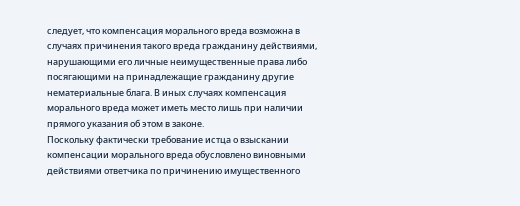следует, что компенсация морального вреда возможна в случаях причинения такого вреда гражданину действиями, нарушающими его личные неимущественные права либо посягающими на принадлежащие гражданину другие нематериальные блага. В иных случаях компенсация морального вреда может иметь место лишь при наличии прямого указания об этом в законе.
Поскольку фактически требование истца о взыскании компенсации морального вреда обусловлено виновными действиями ответчика по причинению имущественного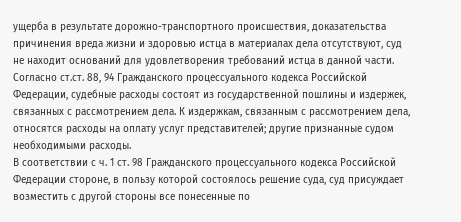ущерба в результате дорожно-транспортного происшествия, доказательства причинения вреда жизни и здоровью истца в материалах дела отсутствуют, суд не находит оснований для удовлетворения требований истца в данной части.
Согласно ст.ст. 88, 94 Гражданского процессуального кодекса Российской Федерации, судебные расходы состоят из государственной пошлины и издержек, связанных с рассмотрением дела. К издержкам, связанным с рассмотрением дела, относятся расходы на оплату услуг представителей; другие признанные судом необходимыми расходы.
В соответствии с ч. 1 ст. 98 Гражданского процессуального кодекса Российской Федерации стороне, в пользу которой состоялось решение суда, суд присуждает возместить с другой стороны все понесенные по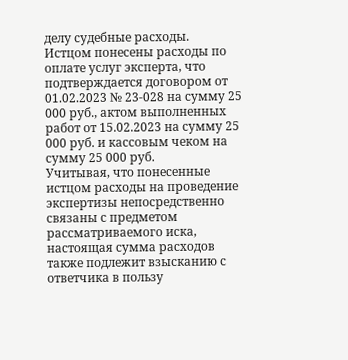делу судебные расходы.
Истцом понесены расходы по оплате услуг эксперта, что подтверждается договором от 01.02.2023 № 23-028 на сумму 25 000 руб., актом выполненных работ от 15.02.2023 на сумму 25 000 руб. и кассовым чеком на сумму 25 000 руб.
Учитывая, что понесенные истцом расходы на проведение экспертизы непосредственно связаны с предметом рассматриваемого иска, настоящая сумма расходов также подлежит взысканию с ответчика в пользу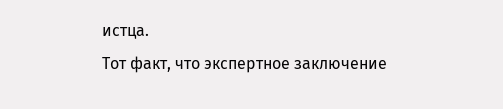истца.
Тот факт, что экспертное заключение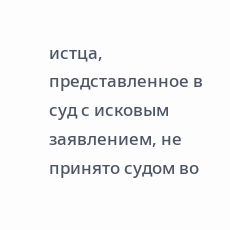истца, представленное в суд с исковым заявлением, не принято судом во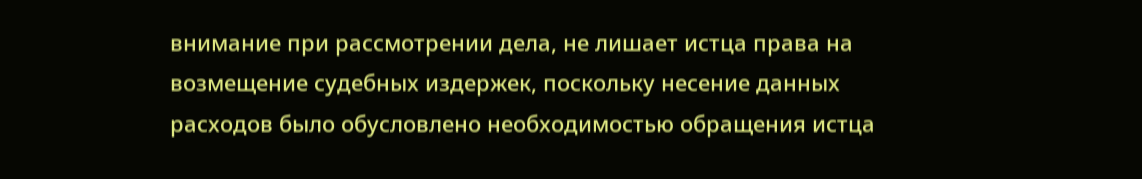внимание при рассмотрении дела, не лишает истца права на возмещение судебных издержек, поскольку несение данных расходов было обусловлено необходимостью обращения истца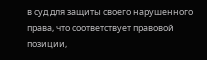в суд для защиты своего нарушенного права, что соответствует правовой позиции,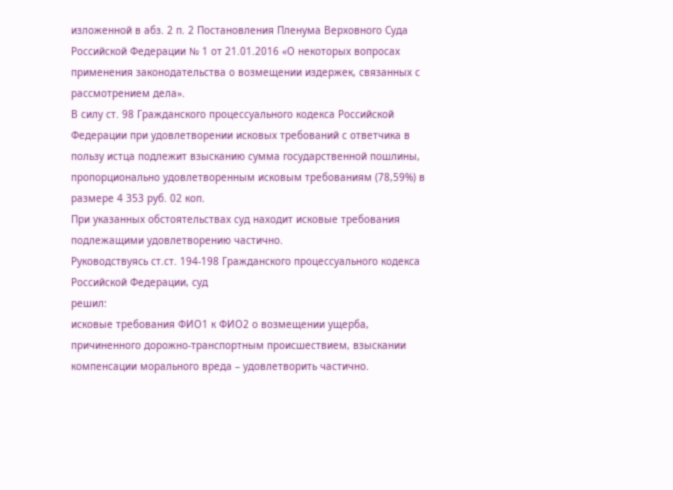изложенной в абз. 2 п. 2 Постановления Пленума Верховного Суда Российской Федерации № 1 от 21.01.2016 «О некоторых вопросах применения законодательства о возмещении издержек, связанных с рассмотрением дела».
В силу ст. 98 Гражданского процессуального кодекса Российской Федерации при удовлетворении исковых требований с ответчика в пользу истца подлежит взысканию сумма государственной пошлины, пропорционально удовлетворенным исковым требованиям (78,59%) в размере 4 353 руб. 02 коп.
При указанных обстоятельствах суд находит исковые требования подлежащими удовлетворению частично.
Руководствуясь ст.ст. 194-198 Гражданского процессуального кодекса Российской Федерации, суд
решил:
исковые требования ФИО1 к ФИО2 о возмещении ущерба, причиненного дорожно-транспортным происшествием, взыскании компенсации морального вреда – удовлетворить частично.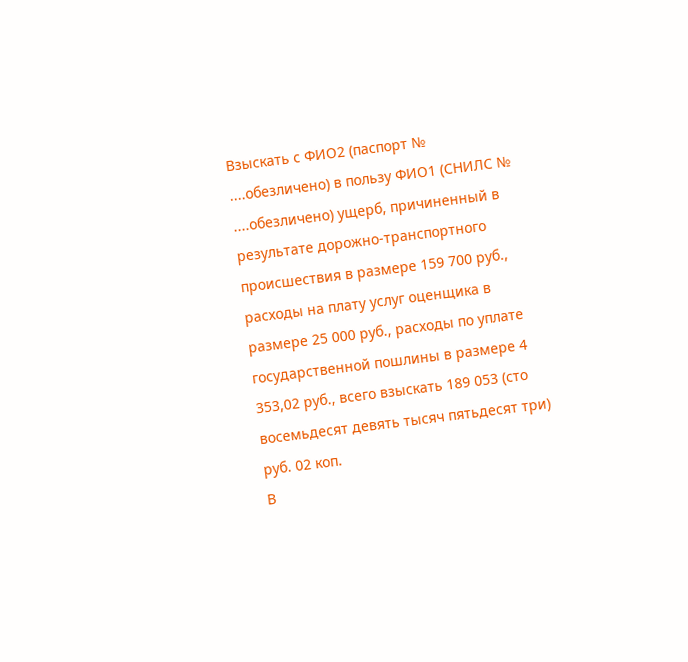Взыскать с ФИО2 (паспорт № ....обезличено) в пользу ФИО1 (СНИЛС № ....обезличено) ущерб, причиненный в результате дорожно-транспортного происшествия в размере 159 700 руб., расходы на плату услуг оценщика в размере 25 000 руб., расходы по уплате государственной пошлины в размере 4 353,02 руб., всего взыскать 189 053 (сто восемьдесят девять тысяч пятьдесят три) руб. 02 коп.
В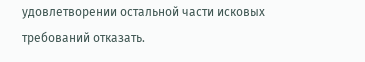удовлетворении остальной части исковых требований отказать.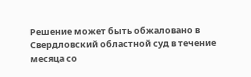Решение может быть обжаловано в Свердловский областной суд в течение месяца со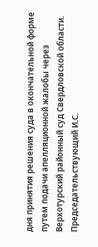дня принятия решения суда в окончательной форме путем подачи апелляционной жалобы через Верхотурский районный суд Свердловской области.
Председательствующий И.С.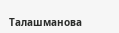Талашманова